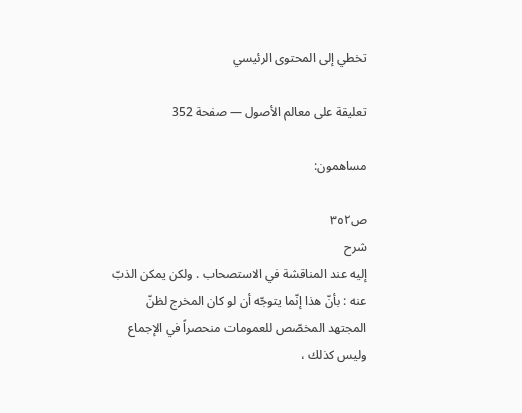تخطي إلى المحتوى الرئيسي

تعليقة على معالم الأصول — صفحة 352

مساهمون:

ص٣٥٢
شرح
إليه عند المناقشة في الاستصحاب . ولكن يمكن الذبّ عنه : بأنّ هذا إنّما يتوجّه أن لو كان المخرج لظنّ المجتهد المخصّص للعمومات منحصراً في الإجماع وليس كذلك ،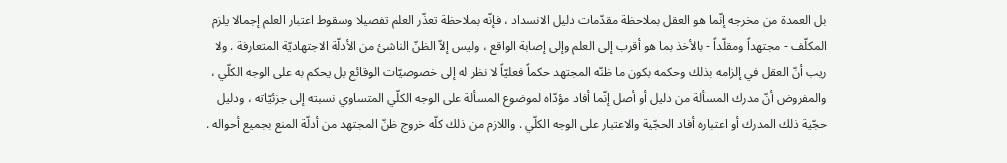بل العمدة من مخرجه إنّما هو العقل بملاحظة مقدّمات دليل الانسداد ، فإنّه بملاحظة تعذّر العلم تفصيلا وسقوط اعتبار العلم إجمالا يلزم المكلّف - مجتهداً ومقلّداً - بالأخذ بما هو أقرب إلى العلم وإلى إصابة الواقع ، وليس إلاّ الظنّ الناشئ من الأدلّة الاجتهاديّة المتعارفة . ولا ريب أنّ العقل في إلزامه بذلك وحكمه بكون ما ظنّه المجتهد حكماً فعليّاً لا نظر له إلى خصوصيّات الوقائع بل يحكم به على الوجه الكلّي ، والمفروض أنّ مدرك المسألة من دليل أو أصل إنّما أفاد مؤدّاه لموضوع المسألة على الوجه الكلّي المتساوي نسبته إلى جزئيّاته ، ودليل حجّية ذلك المدرك أو اعتباره أفاد الحجّية والاعتبار على الوجه الكلّي . واللازم من ذلك كلّه خروج ظنّ المجتهد من أدلّة المنع بجميع أحواله .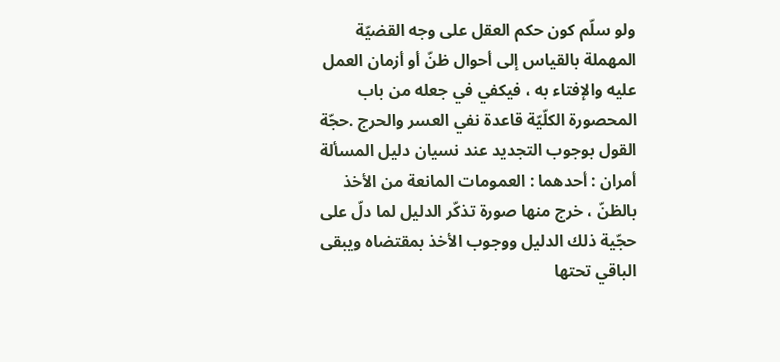ولو سلّم كون حكم العقل على وجه القضيّة المهملة بالقياس إلى أحوال ظنّ أو أزمان العمل عليه والإفتاء به ، فيكفي في جعله من باب المحصورة الكلّيّة قاعدة نفي العسر والحرج .حجّة القول بوجوب التجديد عند نسيان دليل المسألة أمران : أحدهما : العمومات المانعة من الأخذ بالظنّ ، خرج منها صورة تذكّر الدليل لما دلّ على حجّية ذلك الدليل ووجوب الأخذ بمقتضاه ويبقى الباقي تحتها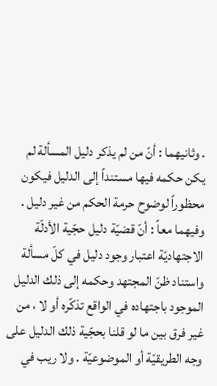. وثانيهما : أنّ من لم يذكر دليل المسألة لم يكن حكمه فيها مستنداً إلى الدليل فيكون محظوراً لوضوح حرمة الحكم من غير دليل . وفيهما معاً : أنّ قضيّة دليل حجّية الأدلّة الاجتهاديّة اعتبار وجود دليل في كلّ مسألة واستناد ظنّ المجتهد وحكمه إلى ذلك الدليل الموجود باجتهاده في الواقع تذكّره أو لا ، من غير فرق بين ما لو قلنا بحجّية ذلك الدليل على وجه الطريقيّة أو الموضوعيّة . ولا ريب في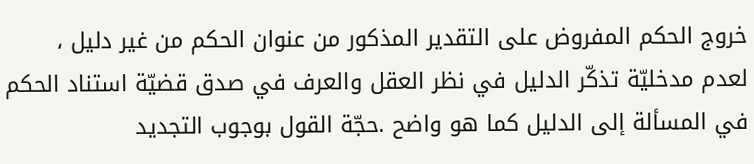خروج الحكم المفروض على التقدير المذكور من عنوان الحكم من غير دليل ، لعدم مدخليّة تذكّر الدليل في نظر العقل والعرف في صدق قضيّة استناد الحكم في المسألة إلى الدليل كما هو واضح .حجّة القول بوجوب التجديد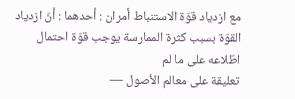مع ازدياد قوّة الاستنباط أمران : أحدهما : أنّ ازدياد القوّة بسبب كثرة الممارسة يوجب قوّة احتمال اطّلاعه على ما لم
تعليقة على معالم الأصول —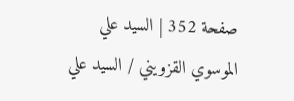صفحة 352 | السيد علي الموسوي القزويني / السيد علي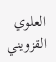العلوي القزويني